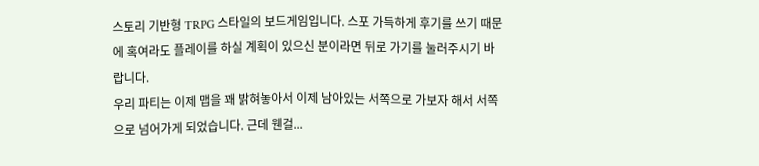스토리 기반형 TRPG 스타일의 보드게임입니다. 스포 가득하게 후기를 쓰기 때문에 혹여라도 플레이를 하실 계획이 있으신 분이라면 뒤로 가기를 눌러주시기 바랍니다.
우리 파티는 이제 맵을 꽤 밝혀놓아서 이제 남아있는 서쪽으로 가보자 해서 서쪽으로 넘어가게 되었습니다. 근데 웬걸...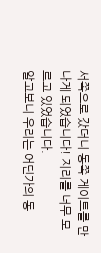서쪽으로 갔더니 동쪽 게이트를 만나게 되었습니다! 지리를 너무 모르고 있었습니다.
알고보니 우리는 어딘가의 동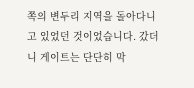쪽의 변두리 지역을 돌아다니고 있었던 것이었습니다. 갔더니 게이트는 단단히 막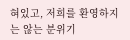혀있고, 저희를 환영하지는 않는 분위기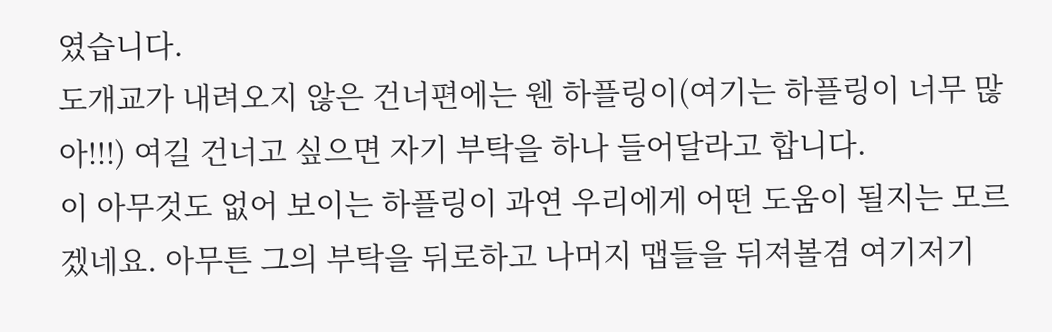였습니다.
도개교가 내려오지 않은 건너편에는 웬 하플링이(여기는 하플링이 너무 많아!!!) 여길 건너고 싶으면 자기 부탁을 하나 들어달라고 합니다.
이 아무것도 없어 보이는 하플링이 과연 우리에게 어떤 도움이 될지는 모르겠네요. 아무튼 그의 부탁을 뒤로하고 나머지 맵들을 뒤져볼겸 여기저기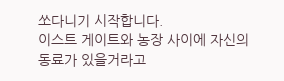쏘다니기 시작합니다.
이스트 게이트와 농장 사이에 자신의 동료가 있을거라고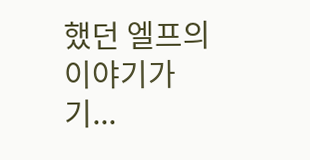했던 엘프의 이야기가 기...